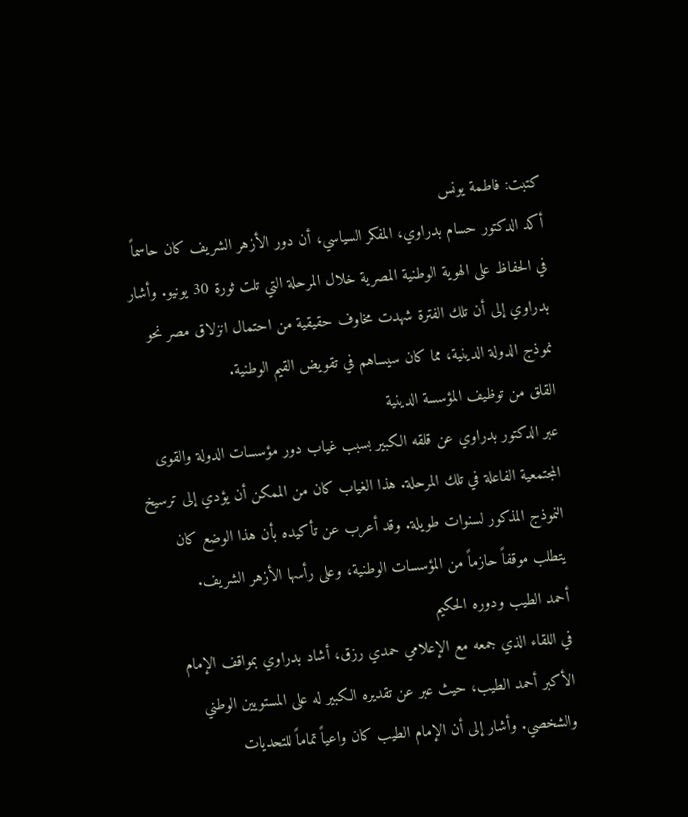كتبت: فاطمة يونس
أكد الدكتور حسام بدراوي، المفكر السياسي، أن دور الأزهر الشريف كان حاسماً في الحفاظ على الهوية الوطنية المصرية خلال المرحلة التي تلت ثورة 30 يونيو. وأشار بدراوي إلى أن تلك الفترة شهدت مخاوف حقيقية من احتمال انزلاق مصر نحو نموذج الدولة الدينية، مما كان سيساهم في تقويض القيم الوطنية.
القلق من توظيف المؤسسة الدينية
عبر الدكتور بدراوي عن قلقه الكبير بسبب غياب دور مؤسسات الدولة والقوى المجتمعية الفاعلة في تلك المرحلة. هذا الغياب كان من الممكن أن يؤدي إلى ترسيخ النموذج المذكور لسنوات طويلة. وقد أعرب عن تأكيده بأن هذا الوضع كان يتطلب موقفاً حازماً من المؤسسات الوطنية، وعلى رأسها الأزهر الشريف.
أحمد الطيب ودوره الحكيم
في اللقاء الذي جمعه مع الإعلامي حمدي رزق، أشاد بدراوي بمواقف الإمام الأكبر أحمد الطيب، حيث عبر عن تقديره الكبير له على المستويين الوطني والشخصي. وأشار إلى أن الإمام الطيب كان واعياً تماماً للتحديات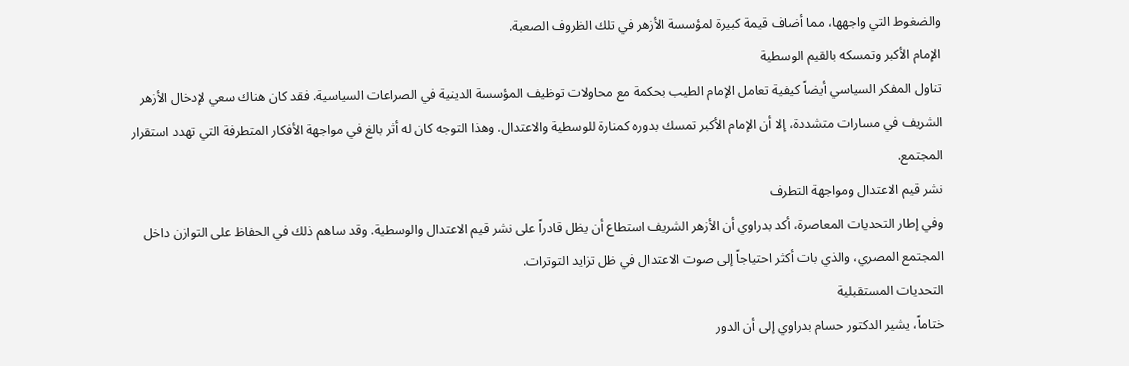والضغوط التي واجهها، مما أضاف قيمة كبيرة لمؤسسة الأزهر في تلك الظروف الصعبة.
الإمام الأكبر وتمسكه بالقيم الوسطية
تناول المفكر السياسي أيضاً كيفية تعامل الإمام الطيب بحكمة مع محاولات توظيف المؤسسة الدينية في الصراعات السياسية. فقد كان هناك سعي لإدخال الأزهر الشريف في مسارات متشددة، إلا أن الإمام الأكبر تمسك بدوره كمنارة للوسطية والاعتدال. وهذا التوجه كان له أثر بالغ في مواجهة الأفكار المتطرفة التي تهدد استقرار المجتمع.
نشر قيم الاعتدال ومواجهة التطرف
وفي إطار التحديات المعاصرة، أكد بدراوي أن الأزهر الشريف استطاع أن يظل قادراً على نشر قيم الاعتدال والوسطية. وقد ساهم ذلك في الحفاظ على التوازن داخل المجتمع المصري، والذي بات أكثر احتياجاً إلى صوت الاعتدال في ظل تزايد التوترات.
التحديات المستقبلية
ختاماً، يشير الدكتور حسام بدراوي إلى أن الدور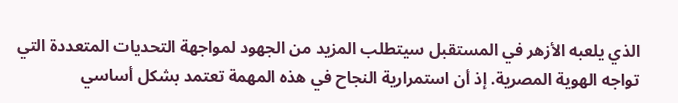الذي يلعبه الأزهر في المستقبل سيتطلب المزيد من الجهود لمواجهة التحديات المتعددة التي تواجه الهوية المصرية. إذ أن استمرارية النجاح في هذه المهمة تعتمد بشكل أساسي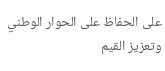على الحفاظ على الحوار الوطني وتعزيز القيم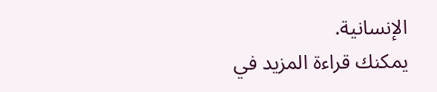الإنسانية.
يمكنك قراءة المزيد في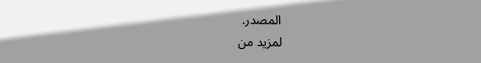المصدر.
لمزيد من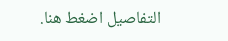التفاصيل اضغط هنا.